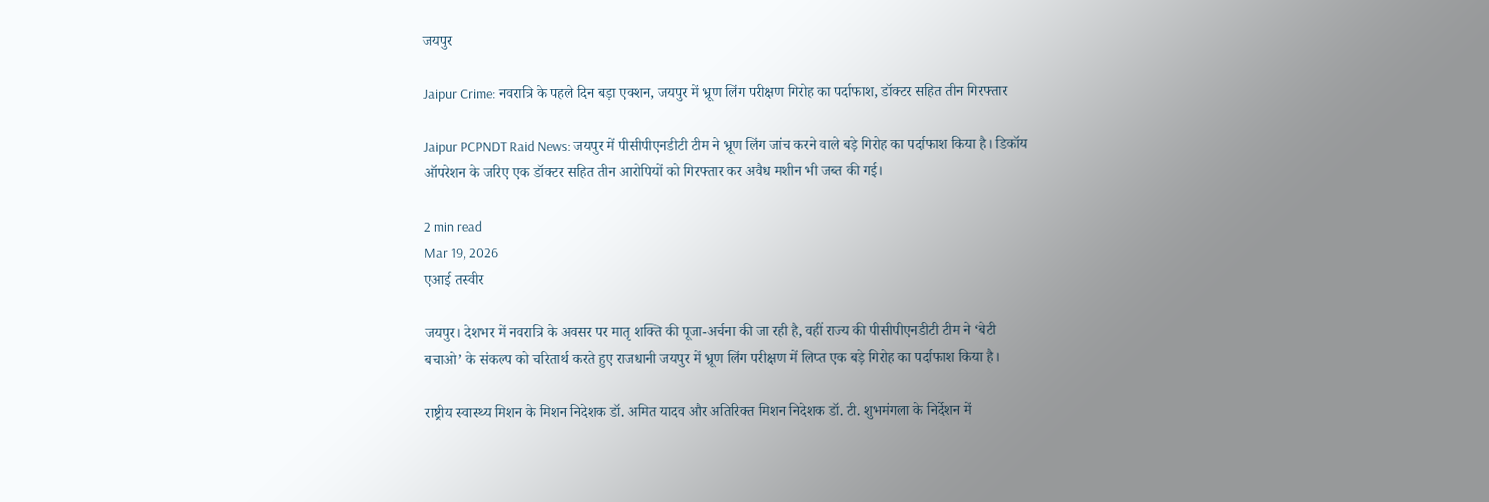जयपुर

Jaipur Crime: नवरात्रि के पहले दिन बड़ा एक्शन, जयपुर में भ्रूण लिंग परीक्षण गिरोह का पर्दाफाश, डॉक्टर सहित तीन गिरफ्तार

Jaipur PCPNDT Raid News: जयपुर में पीसीपीएनडीटी टीम ने भ्रूण लिंग जांच करने वाले बड़े गिरोह का पर्दाफाश किया है। डिकॉय ऑपरेशन के जरिए एक डॉक्टर सहित तीन आरोपियों को गिरफ्तार कर अवैध मशीन भी जब्त की गई।

2 min read
Mar 19, 2026
एआई तस्वीर

जयपुर। देशभर में नवरात्रि के अवसर पर मातृ शक्ति की पूजा-अर्चना की जा रही है, वहीं राज्य की पीसीपीएनडीटी टीम ने ‘बेटी बचाओ’ के संकल्प को चरितार्थ करते हुए राजधानी जयपुर में भ्रूण लिंग परीक्षण में लिप्त एक बड़े गिरोह का पर्दाफाश किया है।

राष्ट्रीय स्वास्थ्य मिशन के मिशन निदेशक डॉ. अमित यादव और अतिरिक्त मिशन निदेशक डॉ. टी. शुभमंगला के निर्देशन में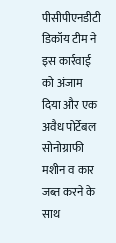पीसीपीएनडीटी डिकॉय टीम ने इस कार्रवाई को अंजाम दिया और एक अवैध पोर्टेबल सोनोग्राफी मशीन व कार जब्त करने के साथ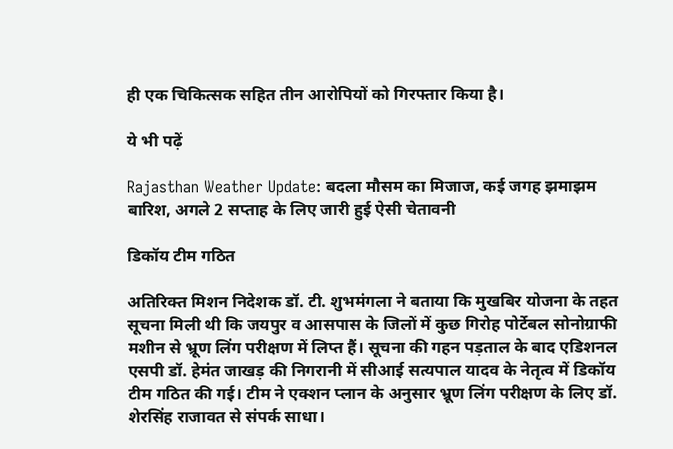ही एक चिकित्सक सहित तीन आरोपियों को गिरफ्तार किया है।

ये भी पढ़ें

Rajasthan Weather Update: बदला मौसम का मिजाज, कई जगह झमाझम बारिश, अगले 2 सप्ताह के लिए जारी हुई ऐसी चेतावनी

डिकॉय टीम गठित

अतिरिक्त मिशन निदेशक डॉ. टी. शुभमंगला ने बताया कि मुखबिर योजना के तहत सूचना मिली थी कि जयपुर व आसपास के जिलों में कुछ गिरोह पोर्टेबल सोनोग्राफी मशीन से भ्रूण लिंग परीक्षण में लिप्त हैं। सूचना की गहन पड़ताल के बाद एडिशनल एसपी डॉ. हेमंत जाखड़ की निगरानी में सीआई सत्यपाल यादव के नेतृत्व में डिकॉय टीम गठित की गई। टीम ने एक्शन प्लान के अनुसार भ्रूण लिंग परीक्षण के लिए डॉ. शेरसिंह राजावत से संपर्क साधा।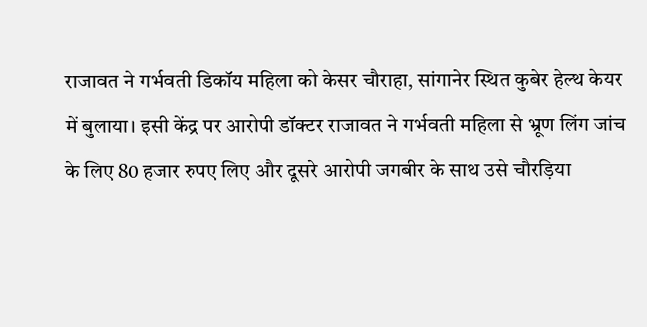राजावत ने गर्भवती डिकॉय महिला को केसर चौराहा, सांगानेर स्थित कुबेर हेल्थ केयर में बुलाया। इसी केंद्र पर आरोपी डॉक्टर राजावत ने गर्भवती महिला से भ्रूण लिंग जांच के लिए 80 हजार रुपए लिए और दूसरे आरोपी जगबीर के साथ उसे चौरड़िया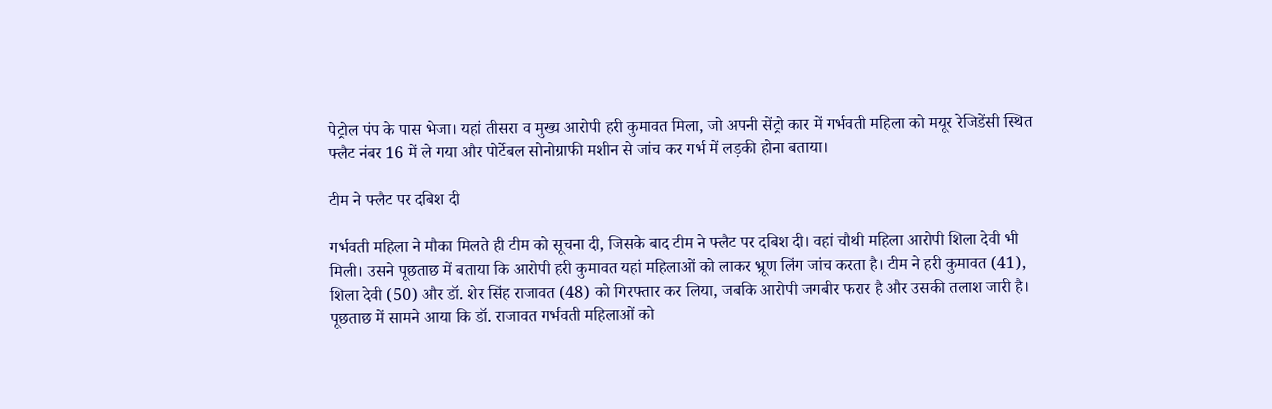पेट्रोल पंप के पास भेजा। यहां तीसरा व मुख्य आरोपी हरी कुमावत मिला, जो अपनी सेंट्रो कार में गर्भवती महिला को मयूर रेजिडेंसी स्थित फ्लैट नंबर 16 में ले गया और पोर्टेबल सोनोग्राफी मशीन से जांच कर गर्भ में लड़की होना बताया।

टीम ने फ्लैट पर दबिश दी

गर्भवती महिला ने मौका मिलते ही टीम को सूचना दी, जिसके बाद टीम ने फ्लैट पर दबिश दी। वहां चौथी महिला आरोपी शिला देवी भी मिली। उसने पूछताछ में बताया कि आरोपी हरी कुमावत यहां महिलाओं को लाकर भ्रूण लिंग जांच करता है। टीम ने हरी कुमावत (41), शिला देवी (50) और डॉ. शेर सिंह राजावत (48) को गिरफ्तार कर लिया, जबकि आरोपी जगबीर फरार है और उसकी तलाश जारी है। पूछताछ में सामने आया कि डॉ. राजावत गर्भवती महिलाओं को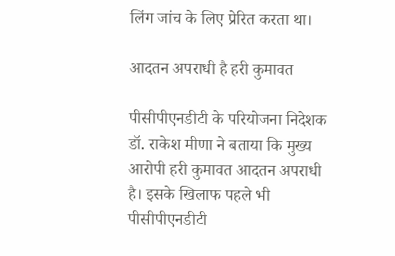लिंग जांच के लिए प्रेरित करता था।

आदतन अपराधी है हरी कुमावत

पीसीपीएनडीटी के परियोजना निदेशक डॉ. राकेश मीणा ने बताया कि मुख्य आरोपी हरी कुमावत आदतन अपराधी है। इसके खिलाफ पहले भी पीसीपीएनडीटी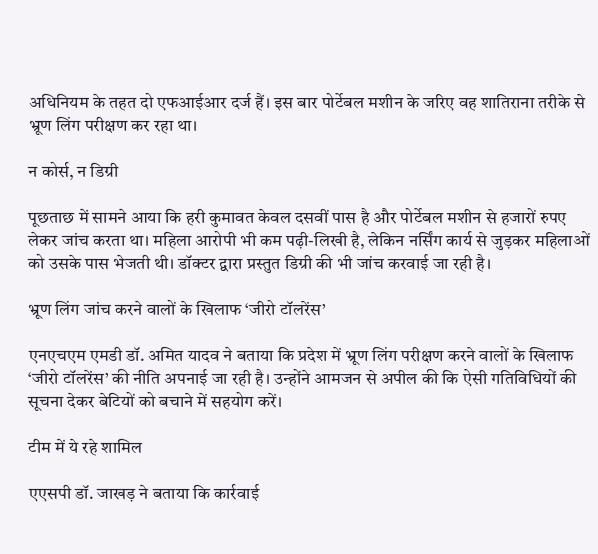अधिनियम के तहत दो एफआईआर दर्ज हैं। इस बार पोर्टेबल मशीन के जरिए वह शातिराना तरीके से भ्रूण लिंग परीक्षण कर रहा था।

न कोर्स, न डिग्री

पूछताछ में सामने आया कि हरी कुमावत केवल दसवीं पास है और पोर्टेबल मशीन से हजारों रुपए लेकर जांच करता था। महिला आरोपी भी कम पढ़ी-लिखी है, लेकिन नर्सिंग कार्य से जुड़कर महिलाओं को उसके पास भेजती थी। डॉक्टर द्वारा प्रस्तुत डिग्री की भी जांच करवाई जा रही है।

भ्रूण लिंग जांच करने वालों के खिलाफ ‘जीरो टॉलरेंस’

एनएचएम एमडी डॉ. अमित यादव ने बताया कि प्रदेश में भ्रूण लिंग परीक्षण करने वालों के खिलाफ ‘जीरो टॉलरेंस’ की नीति अपनाई जा रही है। उन्होंने आमजन से अपील की कि ऐसी गतिविधियों की सूचना देकर बेटियों को बचाने में सहयोग करें।

टीम में ये रहे शामिल

एएसपी डॉ. जाखड़ ने बताया कि कार्रवाई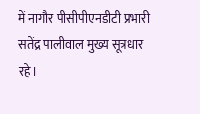में नागौर पीसीपीएनडीटी प्रभारी सतेंद्र पालीवाल मुख्य सूत्रधार रहे।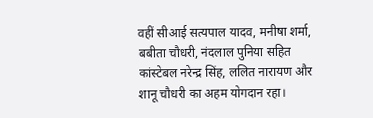वहीं सीआई सत्यपाल यादव, मनीषा शर्मा, बबीता चौधरी, नंदलाल पुनिया सहित कांस्टेबल नरेन्द्र सिंह, ललित नारायण और शानू चौधरी का अहम योगदान रहा।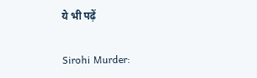ये भी पढ़ें

Sirohi Murder: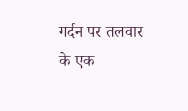गर्दन पर तलवार के एक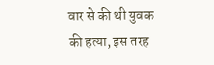वार से की थी युवक की हत्या, इस तरह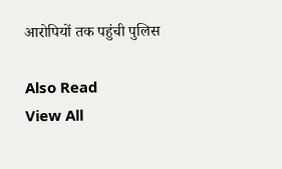आरोपियों तक पहुंची पुलिस

Also Read
View All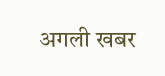अगली खबर